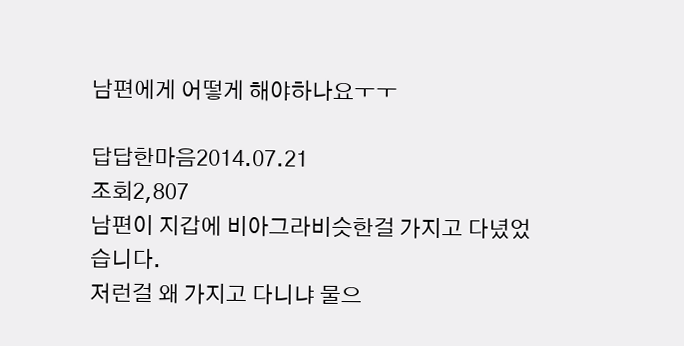남편에게 어떻게 해야하나요ㅜㅜ

답답한마음2014.07.21
조회2,807
남편이 지갑에 비아그라비슷한걸 가지고 다녔었습니다.
저런걸 왜 가지고 다니냐 물으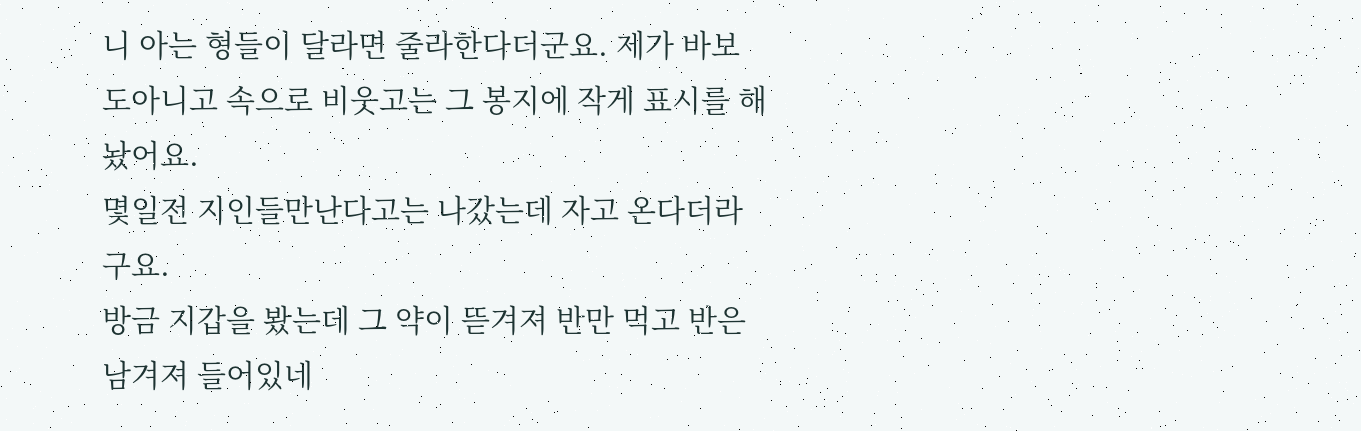니 아는 형들이 달라면 줄라한다더군요. 제가 바보도아니고 속으로 비웃고는 그 봉지에 작게 표시를 해놨어요.
몇일전 지인들만난다고는 나갔는데 자고 온다더라구요.
방금 지갑을 봤는데 그 약이 뜯겨져 반만 먹고 반은 남겨져 들어있네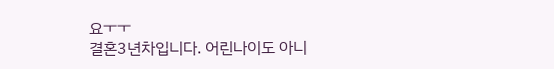요ㅜㅜ
결혼3년차입니다. 어린나이도 아니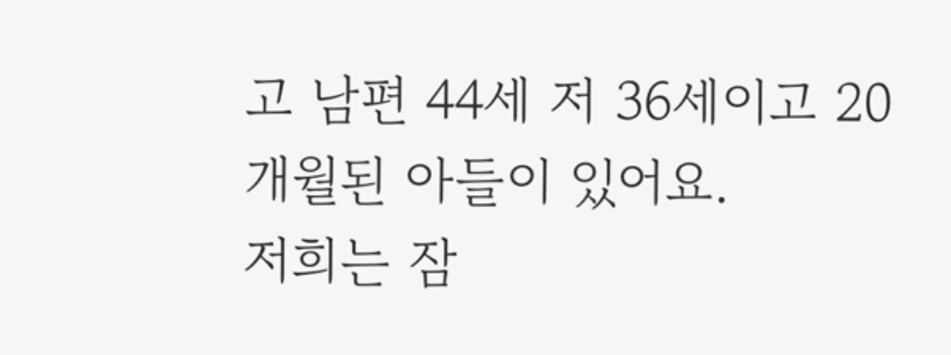고 남편 44세 저 36세이고 20개월된 아들이 있어요.
저희는 잠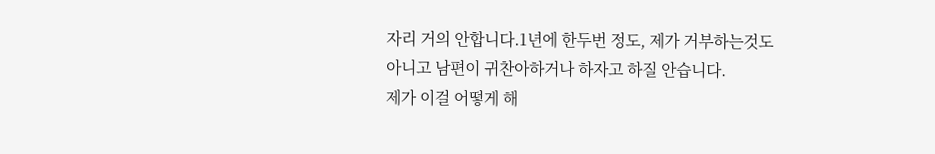자리 거의 안합니다.1년에 한두번 정도, 제가 거부하는것도아니고 남편이 귀찬아하거나 하자고 하질 안습니다.
제가 이걸 어떻게 해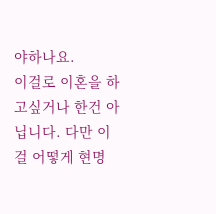야하나요.
이걸로 이혼을 하고싶거나 한건 아닙니다. 다만 이걸 어떻게 현명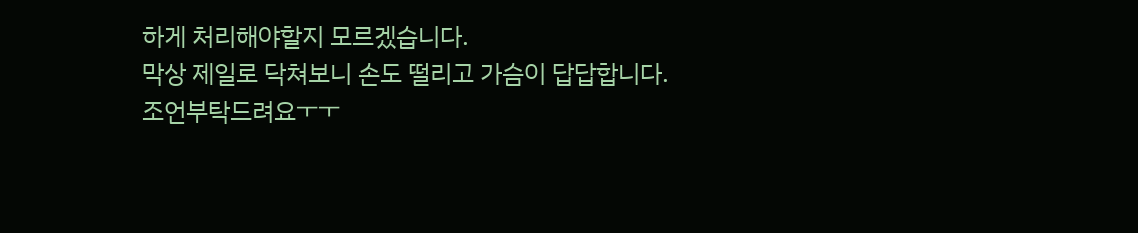하게 처리해야할지 모르겠습니다.
막상 제일로 닥쳐보니 손도 떨리고 가슴이 답답합니다.
조언부탁드려요ㅜㅜ